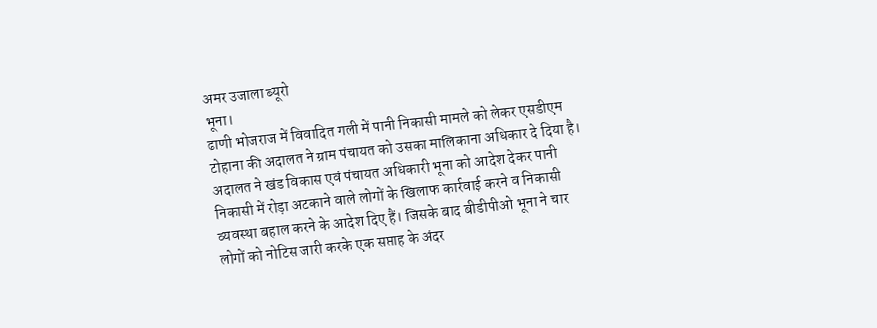अमर उजाला ब्यूरो
भूना।
ढाणी भोजराज में विवादित गली में पानी निकासी मामले को लेकर एसडीएम टोहाना की अदालत ने ग्राम पंचायत को उसका मालिकाना अधिकार दे दिया है। अदालत ने खंड विकास एवं पंचायत अधिकारी भूना को आदेश देकर पानी निकासी में रोड़ा अटकाने वाले लोगों के खिलाफ कार्रवाई करने व निकासी व्यवस्था बहाल करने के आदेश दिए हैं। जिसके बाद बीडीपीओ भूना ने चार लोगों को नोटिस जारी करके एक सप्ताह के अंदर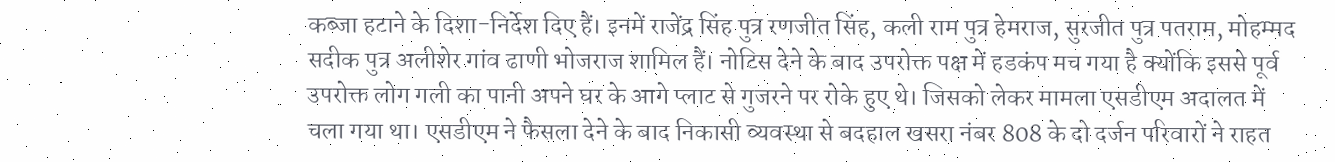कब्जा हटाने के दिशा-निर्देश दिए हैं। इनमें राजेंद्र सिंह पुत्र रणजीत सिंह, कली राम पुत्र हेमराज, सुरजीत पुत्र पतराम, मोहम्मद सदीक पुत्र अलीशेर गांव ढाणी भोजराज शामिल हैं। नोटिस देने के बाद उपरोक्त पक्ष में हडकंप मच गया है क्योंकि इससे पूर्व उपरोक्त लोग गली का पानी अपने घर के आगे प्लाट से गुजरने पर रोके हुए थे। जिसको लेकर मामला एसडीएम अदालत में चला गया था। एसडीएम ने फैसला देने के बाद निकासी व्यवस्था से बदहाल खसरा नंबर 808 के दो दर्जन परिवारों ने राहत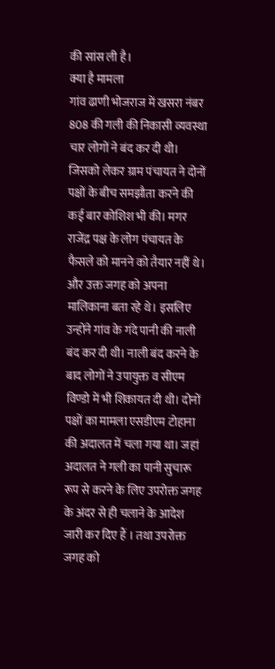की सांस ली है।
क्या है मामला
गांव ढाणी भोजराज में खसरा नंबर 808 की गली की निकासी व्यवस्था चार लोगों ने बंद कर दी थी। जिसको लेकर ग्राम पंचायत ने दोनों पक्षों के बीच समझौता करने की कई बार कोशिश भी की। मगर राजेंद्र पक्ष के लोग पंचायत के फैसले को मानने को तैयार नहीं थे। और उक्त जगह को अपना मालिकाना बता रहे थे। इसलिए उन्होंने गांव के गंदे पानी की नाली बंद कर दी थी। नाली बंद करने के बाद लोगों ने उपायुक्त व सीएम विण्डो में भी शिकायत दी थी। दोनों पक्षों का मामला एसडीएम टोहाना की अदालत में चला गया था। जहां अदालत ने गली का पानी सुचारू रूप से करने के लिए उपरोक्त जगह के अंदर से ही चलाने के आदेश जारी कर दिए हैं । तथा उपरोक्त जगह को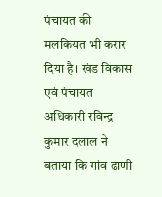पंचायत की मलकियत भी करार दिया है। खंड विकास एवं पंचायत अधिकारी रविन्द्र कुमार दलाल ने बताया कि गांव ढाणी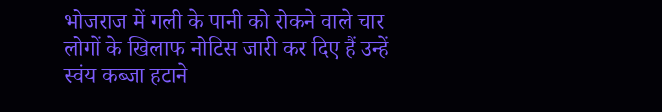भोजराज में गली के पानी को रोकने वाले चार लोगों के खिलाफ नोटिस जारी कर दिए हैं उन्हें स्वंय कब्जा हटाने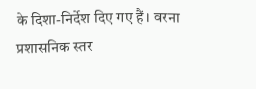के दिशा-निर्देश दिए गए हैं। वरना प्रशासनिक स्तर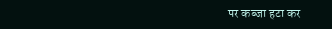पर कब्जा हटा कर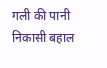गली की पानी निकासी बहाल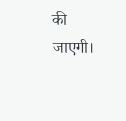की जाएगी।